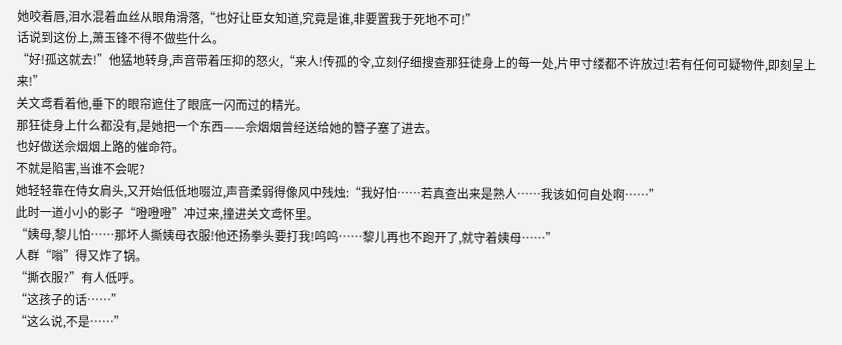她咬着唇,泪水混着血丝从眼角滑落,“也好让臣女知道,究竟是谁,非要置我于死地不可!”
话说到这份上,萧玉锋不得不做些什么。
“好!孤这就去!”他猛地转身,声音带着压抑的怒火,“来人!传孤的令,立刻仔细搜查那狂徒身上的每一处,片甲寸缕都不许放过!若有任何可疑物件,即刻呈上来!”
关文鸢看着他,垂下的眼帘遮住了眼底一闪而过的精光。
那狂徒身上什么都没有,是她把一个东西——佘烟烟曾经送给她的簪子塞了进去。
也好做送佘烟烟上路的催命符。
不就是陷害,当谁不会呢?
她轻轻靠在侍女肩头,又开始低低地啜泣,声音柔弱得像风中残烛:“我好怕……若真查出来是熟人……我该如何自处啊……”
此时一道小小的影子“噔噔噔”冲过来,撞进关文鸢怀里。
“姨母,黎儿怕……那坏人撕姨母衣服!他还扬拳头要打我!呜呜……黎儿再也不跑开了,就守着姨母……”
人群“嗡”得又炸了锅。
“撕衣服?”有人低呼。
“这孩子的话……”
“这么说,不是……”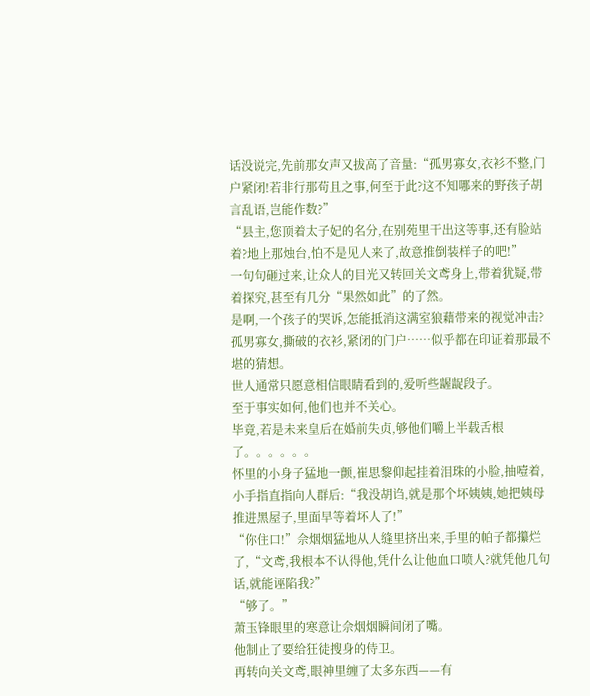话没说完,先前那女声又拔高了音量:“孤男寡女,衣衫不整,门户紧闭!若非行那苟且之事,何至于此?这不知哪来的野孩子胡言乱语,岂能作数?”
“县主,您顶着太子妃的名分,在别苑里干出这等事,还有脸站着?地上那烛台,怕不是见人来了,故意推倒装样子的吧!”
一句句砸过来,让众人的目光又转回关文鸢身上,带着犹疑,带着探究,甚至有几分“果然如此”的了然。
是啊,一个孩子的哭诉,怎能抵消这满室狼藉带来的视觉冲击?
孤男寡女,撕破的衣衫,紧闭的门户……似乎都在印证着那最不堪的猜想。
世人通常只愿意相信眼睛看到的,爱听些龌龊段子。
至于事实如何,他们也并不关心。
毕竟,若是未来皇后在婚前失贞,够他们嚼上半载舌根了。。。。。。
怀里的小身子猛地一颤,崔思黎仰起挂着泪珠的小脸,抽噎着,小手指直指向人群后:“我没胡诌,就是那个坏姨姨,她把姨母推进黑屋子,里面早等着坏人了!”
“你住口!”佘烟烟猛地从人缝里挤出来,手里的帕子都攥烂了,“文鸢,我根本不认得他,凭什么让他血口喷人?就凭他几句话,就能诬陷我?”
“够了。”
萧玉锋眼里的寒意让佘烟烟瞬间闭了嘴。
他制止了要给狂徒搜身的侍卫。
再转向关文鸢,眼神里缠了太多东西——有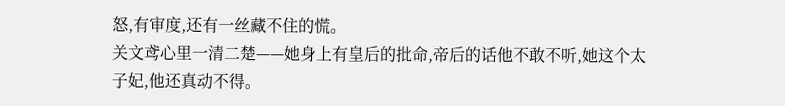怒,有审度,还有一丝藏不住的慌。
关文鸢心里一清二楚——她身上有皇后的批命,帝后的话他不敢不听,她这个太子妃,他还真动不得。